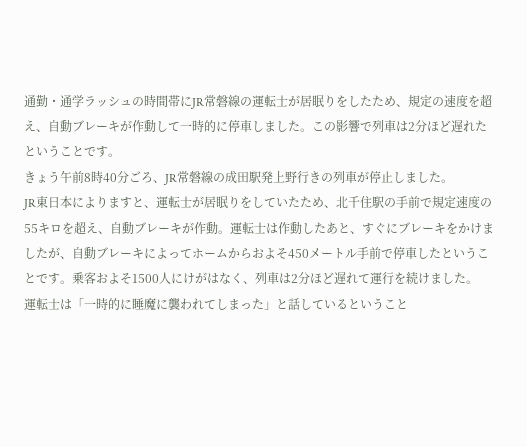通勤・通学ラッシュの時間帯にJR常磐線の運転士が居眠りをしたため、規定の速度を超え、自動ブレーキが作動して一時的に停車しました。この影響で列車は2分ほど遅れたということです。
きょう午前8時40分ごろ、JR常磐線の成田駅発上野行きの列車が停止しました。
JR東日本によりますと、運転士が居眠りをしていたため、北千住駅の手前で規定速度の55キロを超え、自動ブレーキが作動。運転士は作動したあと、すぐにブレーキをかけましたが、自動ブレーキによってホームからおよそ450メートル手前で停車したということです。乗客およそ1500人にけがはなく、列車は2分ほど遅れて運行を続けました。
運転士は「一時的に睡魔に襲われてしまった」と話しているということ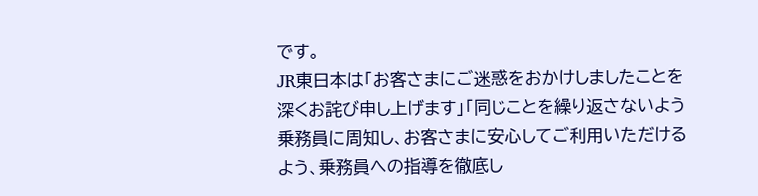です。
JR東日本は「お客さまにご迷惑をおかけしましたことを深くお詫び申し上げます」「同じことを繰り返さないよう乗務員に周知し、お客さまに安心してご利用いただけるよう、乗務員への指導を徹底し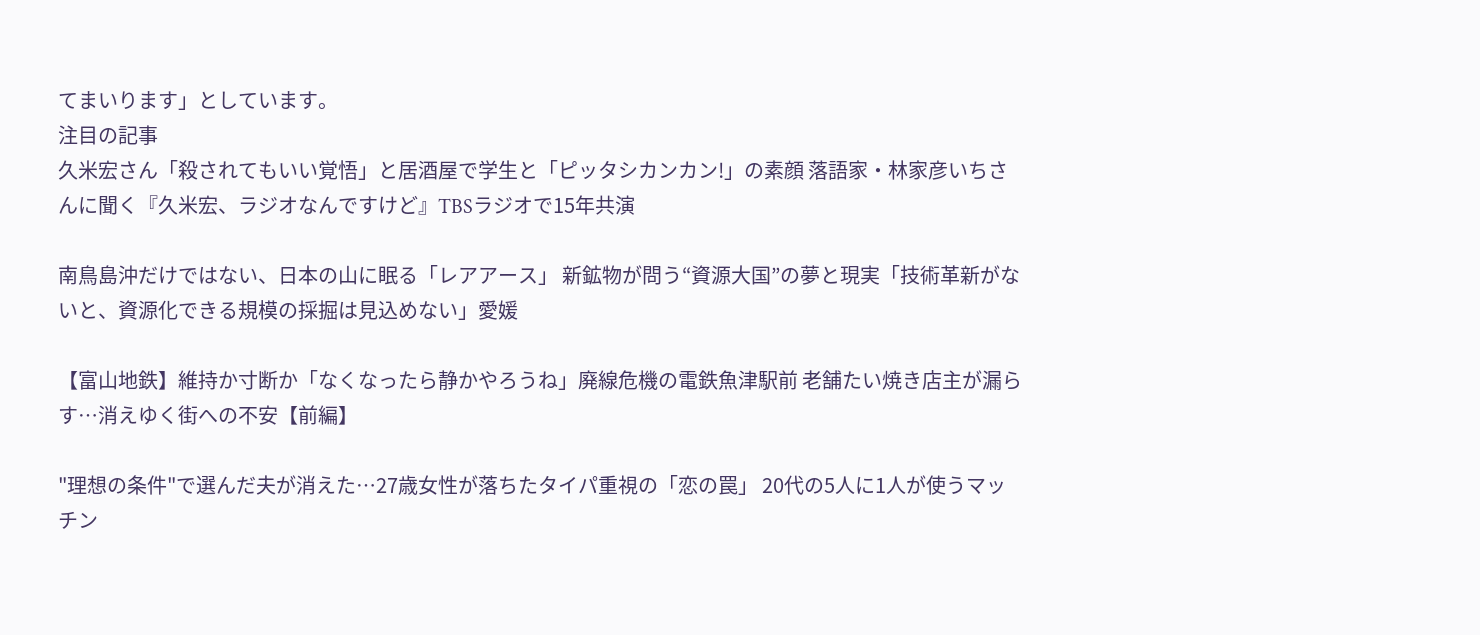てまいります」としています。
注目の記事
久米宏さん「殺されてもいい覚悟」と居酒屋で学生と「ピッタシカンカン!」の素顔 落語家・林家彦いちさんに聞く『久米宏、ラジオなんですけど』TBSラジオで15年共演

南鳥島沖だけではない、日本の山に眠る「レアアース」 新鉱物が問う“資源大国”の夢と現実「技術革新がないと、資源化できる規模の採掘は見込めない」愛媛

【富山地鉄】維持か寸断か「なくなったら静かやろうね」廃線危機の電鉄魚津駅前 老舗たい焼き店主が漏らす…消えゆく街への不安【前編】

"理想の条件"で選んだ夫が消えた…27歳女性が落ちたタイパ重視の「恋の罠」 20代の5人に1人が使うマッチン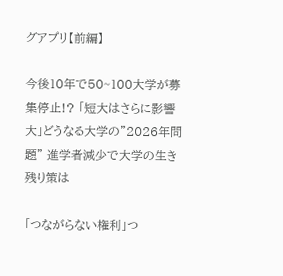グアプリ【前編】

今後10年で50~100大学が募集停止!? 「短大はさらに影響大」どうなる大学の”2026年問題” 進学者減少で大学の生き残り策は

「つながらない権利」つ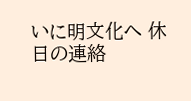いに明文化へ 休日の連絡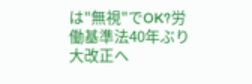は"無視"でOK?労働基準法40年ぶり大改正へ